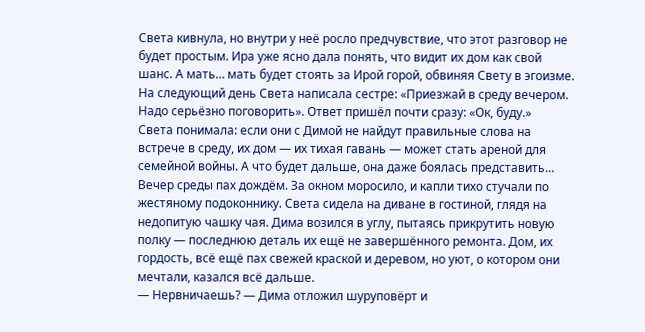Света кивнула, но внутри у неё росло предчувствие, что этот разговор не будет простым. Ира уже ясно дала понять, что видит их дом как свой шанс. А мать… мать будет стоять за Ирой горой, обвиняя Свету в эгоизме.
На следующий день Света написала сестре: «Приезжай в среду вечером. Надо серьёзно поговорить». Ответ пришёл почти сразу: «Ок, буду.»
Света понимала: если они с Димой не найдут правильные слова на встрече в среду, их дом — их тихая гавань — может стать ареной для семейной войны. А что будет дальше, она даже боялась представить…
Вечер среды пах дождём. За окном моросило, и капли тихо стучали по жестяному подоконнику. Света сидела на диване в гостиной, глядя на недопитую чашку чая. Дима возился в углу, пытаясь прикрутить новую полку — последнюю деталь их ещё не завершённого ремонта. Дом, их гордость, всё ещё пах свежей краской и деревом, но уют, о котором они мечтали, казался всё дальше.
— Нервничаешь? — Дима отложил шуруповёрт и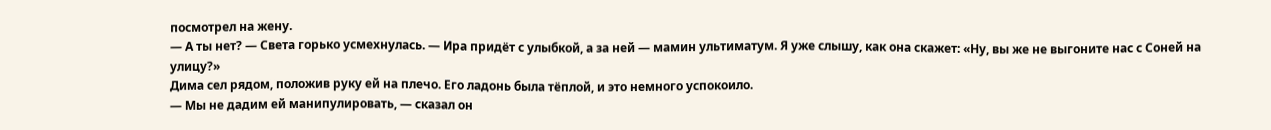посмотрел на жену.
— А ты нет? — Света горько усмехнулась. — Ира придёт с улыбкой, а за ней — мамин ультиматум. Я уже слышу, как она скажет: «Ну, вы же не выгоните нас с Соней на улицу?»
Дима сел рядом, положив руку ей на плечо. Его ладонь была тёплой, и это немного успокоило.
— Мы не дадим ей манипулировать, — сказал он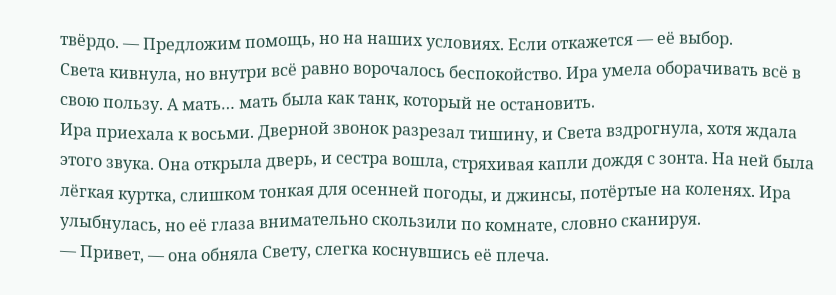твёрдо. — Предложим помощь, но на наших условиях. Если откажется — её выбор.
Света кивнула, но внутри всё равно ворочалось беспокойство. Ира умела оборачивать всё в свою пользу. А мать… мать была как танк, который не остановить.
Ира приехала к восьми. Дверной звонок разрезал тишину, и Света вздрогнула, хотя ждала этого звука. Она открыла дверь, и сестра вошла, стряхивая капли дождя с зонта. На ней была лёгкая куртка, слишком тонкая для осенней погоды, и джинсы, потёртые на коленях. Ира улыбнулась, но её глаза внимательно скользили по комнате, словно сканируя.
— Привет, — она обняла Свету, слегка коснувшись её плеча.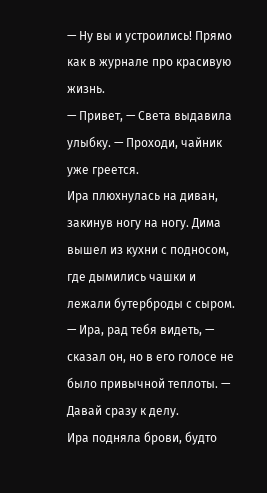— Ну вы и устроились! Прямо как в журнале про красивую жизнь.
— Привет, — Света выдавила улыбку. — Проходи, чайник уже греется.
Ира плюхнулась на диван, закинув ногу на ногу. Дима вышел из кухни с подносом, где дымились чашки и лежали бутерброды с сыром.
— Ира, рад тебя видеть, — сказал он, но в его голосе не было привычной теплоты. — Давай сразу к делу.
Ира подняла брови, будто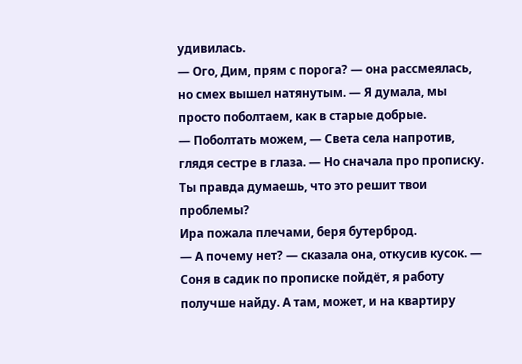удивилась.
— Ого, Дим, прям с порога? — она рассмеялась, но смех вышел натянутым. — Я думала, мы просто поболтаем, как в старые добрые.
— Поболтать можем, — Света села напротив, глядя сестре в глаза. — Но сначала про прописку. Ты правда думаешь, что это решит твои проблемы?
Ира пожала плечами, беря бутерброд.
— А почему нет? — сказала она, откусив кусок. — Соня в садик по прописке пойдёт, я работу получше найду. А там, может, и на квартиру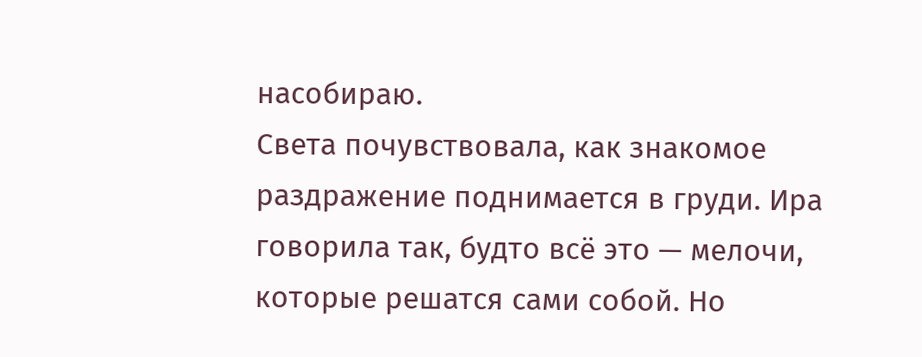насобираю.
Света почувствовала, как знакомое раздражение поднимается в груди. Ира говорила так, будто всё это — мелочи, которые решатся сами собой. Но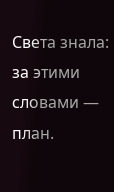Света знала: за этими словами — план.